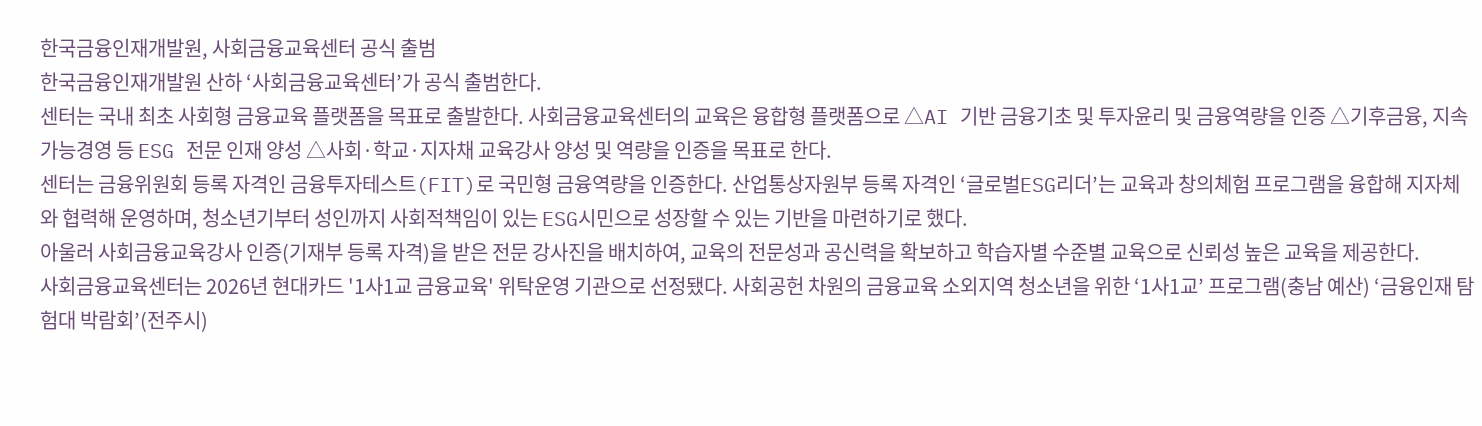한국금융인재개발원, 사회금융교육센터 공식 출범
한국금융인재개발원 산하 ‘사회금융교육센터’가 공식 출범한다.
센터는 국내 최초 사회형 금융교육 플랫폼을 목표로 출발한다. 사회금융교육센터의 교육은 융합형 플랫폼으로 △AI 기반 금융기초 및 투자윤리 및 금융역량을 인증 △기후금융, 지속가능경영 등 ESG 전문 인재 양성 △사회·학교·지자채 교육강사 양성 및 역량을 인증을 목표로 한다.
센터는 금융위원회 등록 자격인 금융투자테스트(FIT)로 국민형 금융역량을 인증한다. 산업통상자원부 등록 자격인 ‘글로벌ESG리더’는 교육과 창의체험 프로그램을 융합해 지자체와 협력해 운영하며, 청소년기부터 성인까지 사회적책임이 있는 ESG시민으로 성장할 수 있는 기반을 마련하기로 했다.
아울러 사회금융교육강사 인증(기재부 등록 자격)을 받은 전문 강사진을 배치하여, 교육의 전문성과 공신력을 확보하고 학습자별 수준별 교육으로 신뢰성 높은 교육을 제공한다.
사회금융교육센터는 2026년 현대카드 '1사1교 금융교육' 위탁운영 기관으로 선정됐다. 사회공헌 차원의 금융교육 소외지역 청소년을 위한 ‘1사1교’ 프로그램(충남 예산) ‘금융인재 탐험대 박람회’(전주시)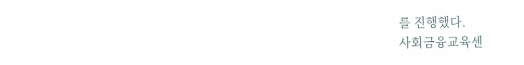를 진행했다.
사회금융교육센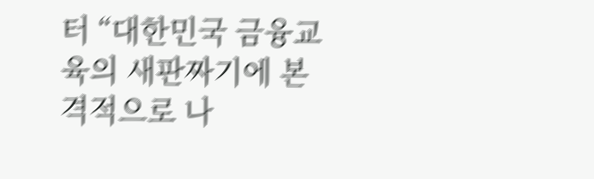터 “대한민국 금융교육의 새판짜기에 본격적으로 나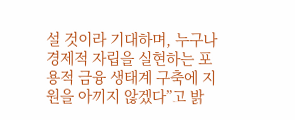설 것이라 기대하며, 누구나 경제적 자립을 실현하는 포용적 금융 생태계 구축에 지원을 아끼지 않겠다”고 밝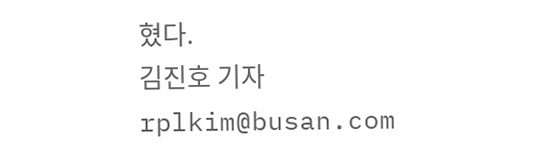혔다.
김진호 기자 rplkim@busan.com